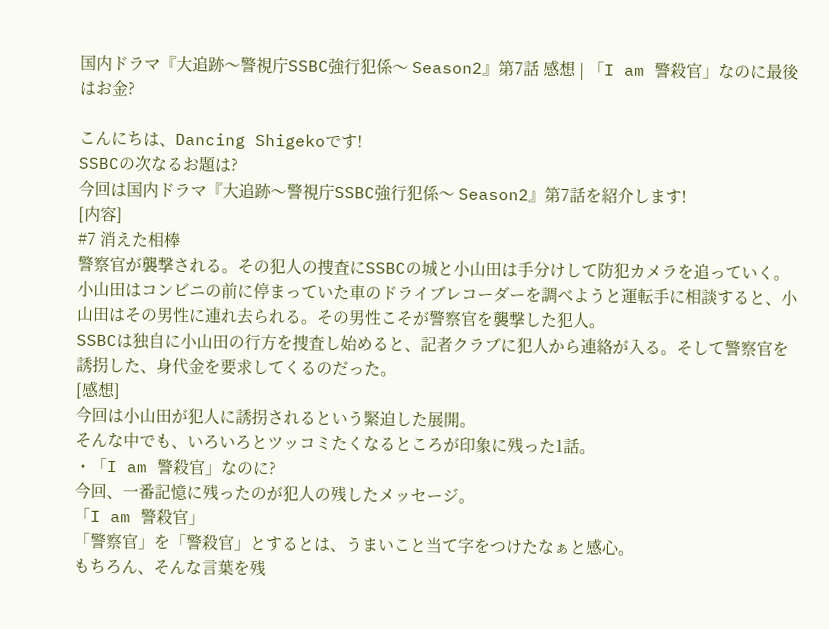国内ドラマ『大追跡〜警視庁SSBC強行犯係〜 Season2』第7話 感想 | 「I am 警殺官」なのに最後はお金?

こんにちは、Dancing Shigekoです!
SSBCの次なるお題は?
今回は国内ドラマ『大追跡〜警視庁SSBC強行犯係〜 Season2』第7話を紹介します!
[内容]
#7 消えた相棒
警察官が襲撃される。その犯人の捜査にSSBCの城と小山田は手分けして防犯カメラを追っていく。小山田はコンビニの前に停まっていた車のドライブレコーダーを調べようと運転手に相談すると、小山田はその男性に連れ去られる。その男性こそが警察官を襲撃した犯人。
SSBCは独自に小山田の行方を捜査し始めると、記者クラブに犯人から連絡が入る。そして警察官を誘拐した、身代金を要求してくるのだった。
[感想]
今回は小山田が犯人に誘拐されるという緊迫した展開。
そんな中でも、いろいろとツッコミたくなるところが印象に残った1話。
・「I am 警殺官」なのに?
今回、一番記憶に残ったのが犯人の残したメッセージ。
「I am 警殺官」
「警察官」を「警殺官」とするとは、うまいこと当て字をつけたなぁと感心。
もちろん、そんな言葉を残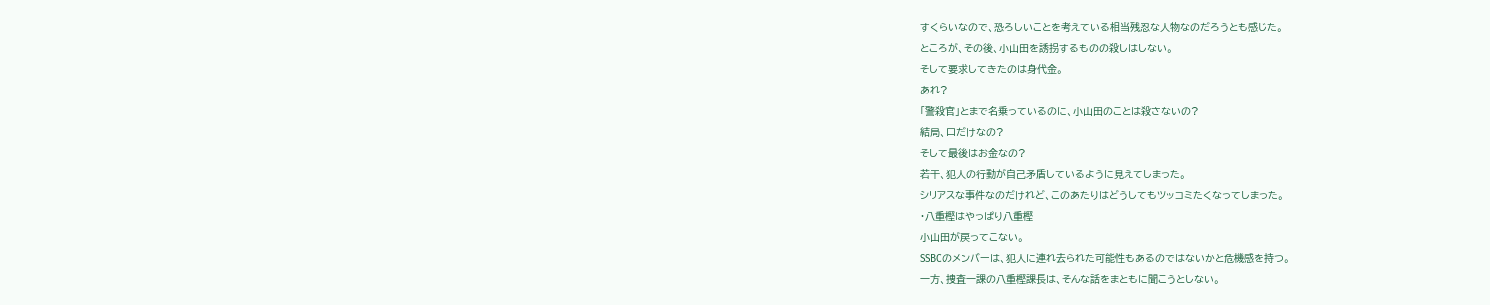すくらいなので、恐ろしいことを考えている相当残忍な人物なのだろうとも感じた。
ところが、その後、小山田を誘拐するものの殺しはしない。
そして要求してきたのは身代金。
あれ?
「警殺官」とまで名乗っているのに、小山田のことは殺さないの?
結局、口だけなの?
そして最後はお金なの?
若干、犯人の行動が自己矛盾しているように見えてしまった。
シリアスな事件なのだけれど、このあたりはどうしてもツッコミたくなってしまった。
・八重樫はやっぱり八重樫
小山田が戻ってこない。
SSBCのメンバーは、犯人に連れ去られた可能性もあるのではないかと危機感を持つ。
一方、捜査一課の八重樫課長は、そんな話をまともに聞こうとしない。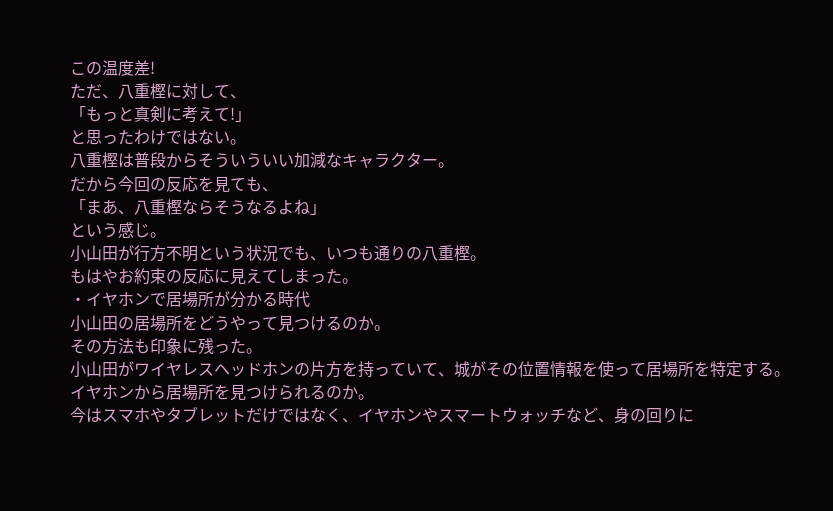この温度差!
ただ、八重樫に対して、
「もっと真剣に考えて!」
と思ったわけではない。
八重樫は普段からそういういい加減なキャラクター。
だから今回の反応を見ても、
「まあ、八重樫ならそうなるよね」
という感じ。
小山田が行方不明という状況でも、いつも通りの八重樫。
もはやお約束の反応に見えてしまった。
・イヤホンで居場所が分かる時代
小山田の居場所をどうやって見つけるのか。
その方法も印象に残った。
小山田がワイヤレスヘッドホンの片方を持っていて、城がその位置情報を使って居場所を特定する。
イヤホンから居場所を見つけられるのか。
今はスマホやタブレットだけではなく、イヤホンやスマートウォッチなど、身の回りに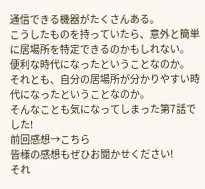通信できる機器がたくさんある。
こうしたものを持っていたら、意外と簡単に居場所を特定できるのかもしれない。
便利な時代になったということなのか。
それとも、自分の居場所が分かりやすい時代になったということなのか。
そんなことも気になってしまった第7話でした!
前回感想→こちら
皆様の感想もぜひお聞かせください!
それ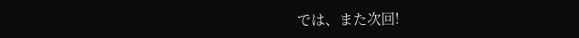では、また次回!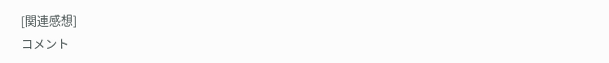[関連感想]
コメント